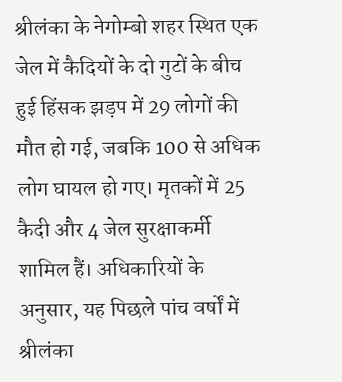श्रीलंका के नेगोम्बो शहर स्थित एक जेल में कैदियों के दो गुटों के बीच हुई हिंसक झड़प में 29 लोगों की मौत हो गई, जबकि 100 से अधिक लोग घायल हो गए। मृतकों में 25 कैदी और 4 जेल सुरक्षाकर्मी शामिल हैं। अधिकारियों के अनुसार, यह पिछले पांच वर्षों में श्रीलंका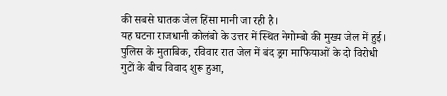की सबसे घातक जेल हिंसा मानी जा रही है।
यह घटना राजधानी कोलंबो के उत्तर में स्थित नेगोम्बो की मुख्य जेल में हुई। पुलिस के मुताबिक, रविवार रात जेल में बंद ड्रग माफियाओं के दो विरोधी गुटों के बीच विवाद शुरू हुआ,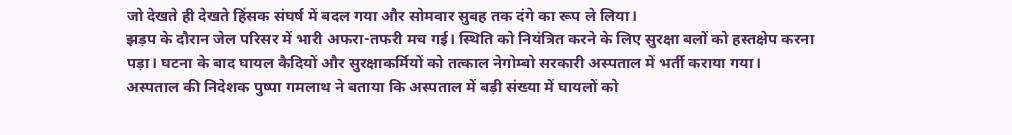जो देखते ही देखते हिंसक संघर्ष में बदल गया और सोमवार सुबह तक दंगे का रूप ले लिया।
झड़प के दौरान जेल परिसर में भारी अफरा-तफरी मच गई। स्थिति को नियंत्रित करने के लिए सुरक्षा बलों को हस्तक्षेप करना पड़ा। घटना के बाद घायल कैदियों और सुरक्षाकर्मियों को तत्काल नेगोम्बो सरकारी अस्पताल में भर्ती कराया गया।
अस्पताल की निदेशक पुष्पा गमलाथ ने बताया कि अस्पताल में बड़ी संख्या में घायलों को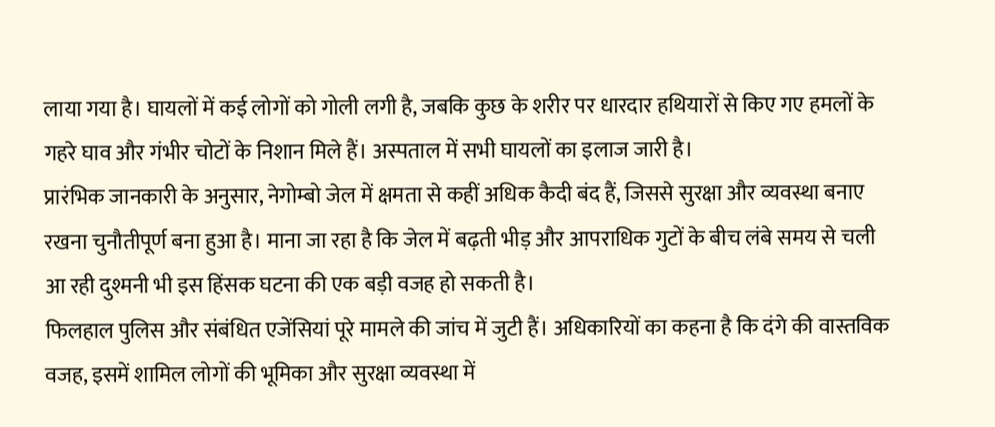लाया गया है। घायलों में कई लोगों को गोली लगी है, जबकि कुछ के शरीर पर धारदार हथियारों से किए गए हमलों के गहरे घाव और गंभीर चोटों के निशान मिले हैं। अस्पताल में सभी घायलों का इलाज जारी है।
प्रारंभिक जानकारी के अनुसार, नेगोम्बो जेल में क्षमता से कहीं अधिक कैदी बंद हैं, जिससे सुरक्षा और व्यवस्था बनाए रखना चुनौतीपूर्ण बना हुआ है। माना जा रहा है कि जेल में बढ़ती भीड़ और आपराधिक गुटों के बीच लंबे समय से चली आ रही दुश्मनी भी इस हिंसक घटना की एक बड़ी वजह हो सकती है।
फिलहाल पुलिस और संबंधित एजेंसियां पूरे मामले की जांच में जुटी हैं। अधिकारियों का कहना है कि दंगे की वास्तविक वजह, इसमें शामिल लोगों की भूमिका और सुरक्षा व्यवस्था में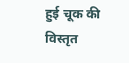हुई चूक की विस्तृत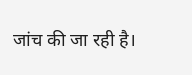जांच की जा रही है।